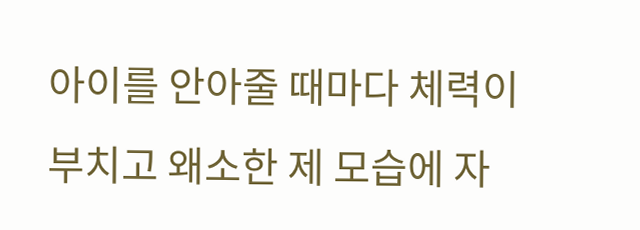아이를 안아줄 때마다 체력이 부치고 왜소한 제 모습에 자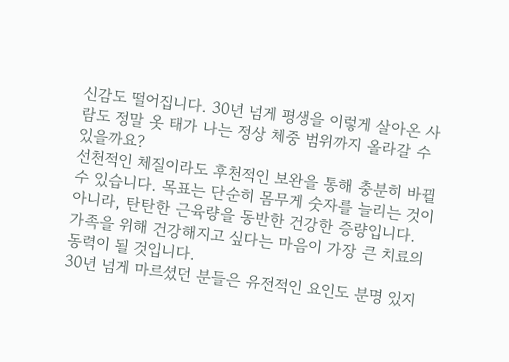신감도 떨어집니다. 30년 넘게 평생을 이렇게 살아온 사람도 정말 옷 태가 나는 정상 체중 범위까지 올라갈 수 있을까요?
선천적인 체질이라도 후천적인 보완을 통해 충분히 바뀔 수 있습니다. 목표는 단순히 몸무게 숫자를 늘리는 것이 아니라, 탄탄한 근육량을 동반한 건강한 증량입니다.
가족을 위해 건강해지고 싶다는 마음이 가장 큰 치료의 동력이 될 것입니다.
30년 넘게 마르셨던 분들은 유전적인 요인도 분명 있지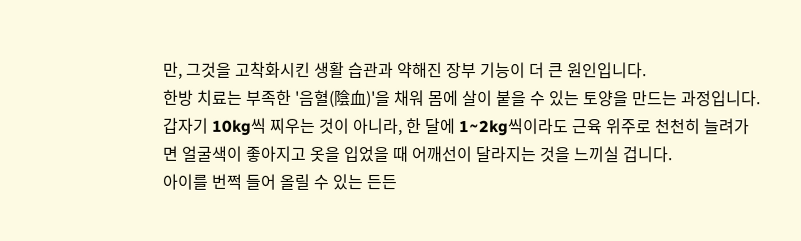만, 그것을 고착화시킨 생활 습관과 약해진 장부 기능이 더 큰 원인입니다.
한방 치료는 부족한 '음혈(陰血)'을 채워 몸에 살이 붙을 수 있는 토양을 만드는 과정입니다.
갑자기 10kg씩 찌우는 것이 아니라, 한 달에 1~2kg씩이라도 근육 위주로 천천히 늘려가면 얼굴색이 좋아지고 옷을 입었을 때 어깨선이 달라지는 것을 느끼실 겁니다.
아이를 번쩍 들어 올릴 수 있는 든든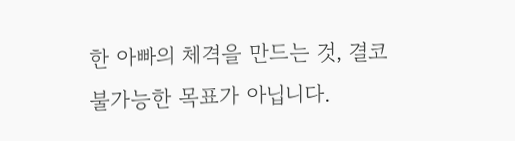한 아빠의 체격을 만드는 것, 결코 불가능한 목표가 아닙니다.